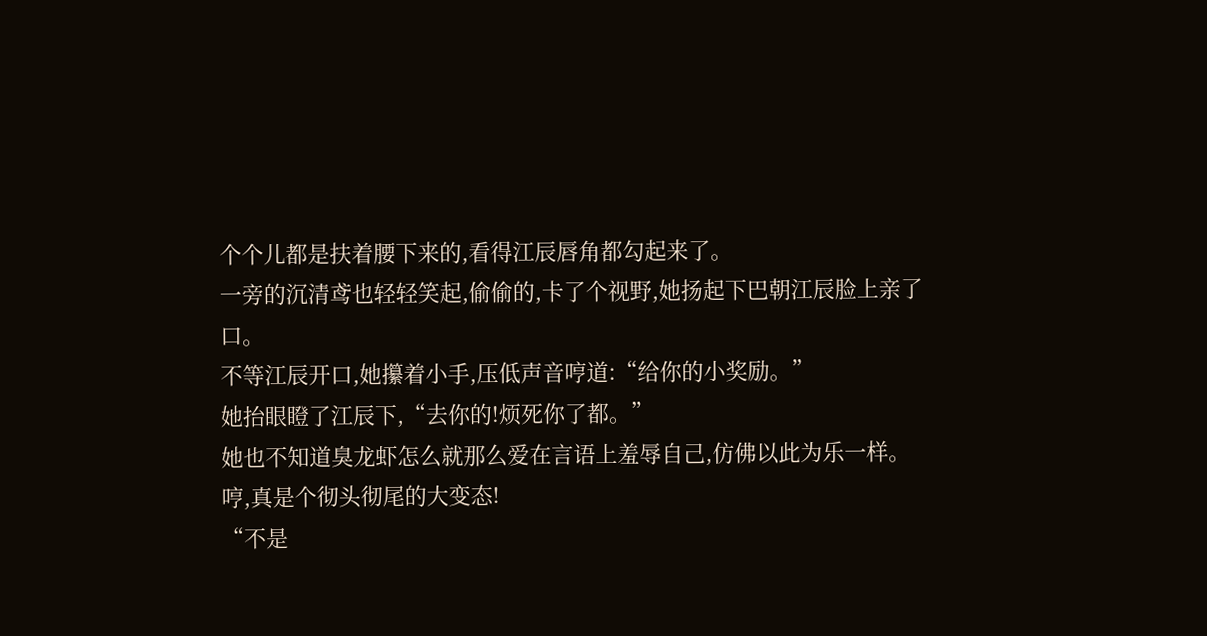个个儿都是扶着腰下来的,看得江辰唇角都勾起来了。
一旁的沉清鸢也轻轻笑起,偷偷的,卡了个视野,她扬起下巴朝江辰脸上亲了口。
不等江辰开口,她攥着小手,压低声音哼道:“给你的小奖励。”
她抬眼瞪了江辰下,“去你的!烦死你了都。”
她也不知道臭龙虾怎么就那么爱在言语上羞辱自己,仿佛以此为乐一样。
哼,真是个彻头彻尾的大变态!
“不是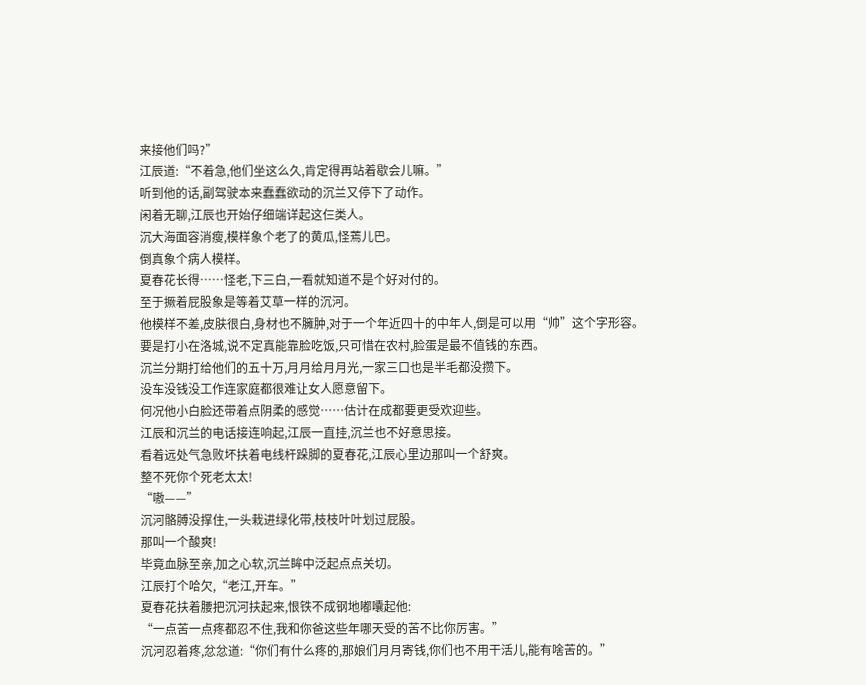来接他们吗?”
江辰道:“不着急,他们坐这么久,肯定得再站着歇会儿嘛。”
听到他的话,副驾驶本来蠢蠢欲动的沉兰又停下了动作。
闲着无聊,江辰也开始仔细端详起这仨类人。
沉大海面容消瘦,模样象个老了的黄瓜,怪蔫儿巴。
倒真象个病人模样。
夏春花长得……怪老,下三白,一看就知道不是个好对付的。
至于撅着屁股象是等着艾草一样的沉河。
他模样不差,皮肤很白,身材也不臃肿,对于一个年近四十的中年人,倒是可以用“帅”这个字形容。
要是打小在洛城,说不定真能靠脸吃饭,只可惜在农村,脸蛋是最不值钱的东西。
沉兰分期打给他们的五十万,月月给月月光,一家三口也是半毛都没攒下。
没车没钱没工作连家庭都很难让女人愿意留下。
何况他小白脸还带着点阴柔的感觉……估计在成都要更受欢迎些。
江辰和沉兰的电话接连响起,江辰一直挂,沉兰也不好意思接。
看着远处气急败坏扶着电线杆跺脚的夏春花,江辰心里边那叫一个舒爽。
整不死你个死老太太!
“嗷——”
沉河骼膊没撑住,一头栽进绿化带,枝枝叶叶划过屁股。
那叫一个酸爽!
毕竟血脉至亲,加之心软,沉兰眸中泛起点点关切。
江辰打个哈欠,“老江,开车。”
夏春花扶着腰把沉河扶起来,恨铁不成钢地嘟囔起他:
“一点苦一点疼都忍不住,我和你爸这些年哪天受的苦不比你厉害。”
沉河忍着疼,忿忿道:“你们有什么疼的,那娘们月月寄钱,你们也不用干活儿,能有啥苦的。”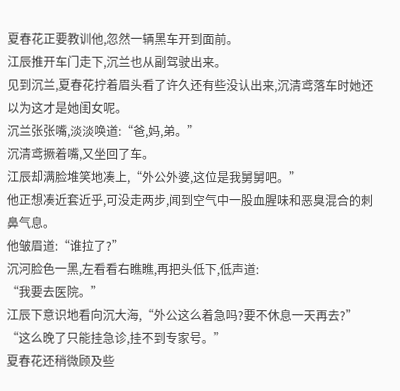夏春花正要教训他,忽然一辆黑车开到面前。
江辰推开车门走下,沉兰也从副驾驶出来。
见到沉兰,夏春花拧着眉头看了许久还有些没认出来,沉清鸢落车时她还以为这才是她闺女呢。
沉兰张张嘴,淡淡唤道:“爸,妈,弟。”
沉清鸢撅着嘴,又坐回了车。
江辰却满脸堆笑地凑上,“外公外婆,这位是我舅舅吧。”
他正想凑近套近乎,可没走两步,闻到空气中一股血腥味和恶臭混合的刺鼻气息。
他皱眉道:“谁拉了?”
沉河脸色一黑,左看看右瞧瞧,再把头低下,低声道:
“我要去医院。”
江辰下意识地看向沉大海,“外公这么着急吗?要不休息一天再去?”
“这么晚了只能挂急诊,挂不到专家号。”
夏春花还稍微顾及些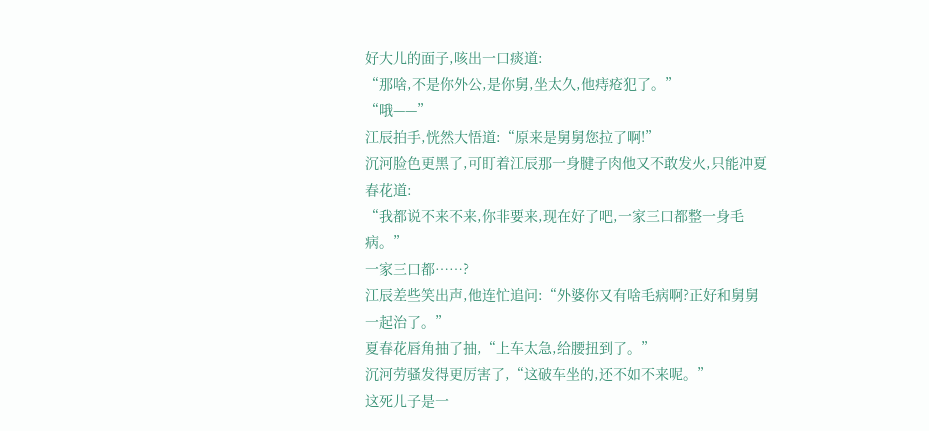好大儿的面子,咳出一口痰道:
“那啥,不是你外公,是你舅,坐太久,他痔疮犯了。”
“哦——”
江辰拍手,恍然大悟道:“原来是舅舅您拉了啊!”
沉河脸色更黑了,可盯着江辰那一身腱子肉他又不敢发火,只能冲夏春花道:
“我都说不来不来,你非要来,现在好了吧,一家三口都整一身毛病。”
一家三口都……?
江辰差些笑出声,他连忙追问:“外婆你又有啥毛病啊?正好和舅舅一起治了。”
夏春花唇角抽了抽,“上车太急,给腰扭到了。”
沉河劳骚发得更厉害了,“这破车坐的,还不如不来呢。”
这死儿子是一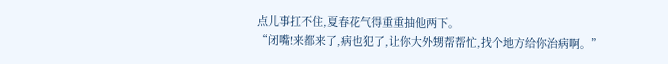点儿事扛不住,夏春花气得重重抽他两下。
“闭嘴!来都来了,病也犯了,让你大外甥帮帮忙,找个地方给你治病啊。”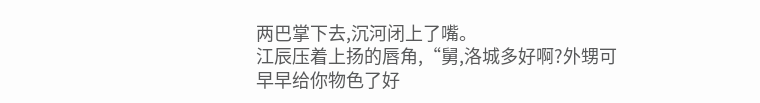两巴掌下去,沉河闭上了嘴。
江辰压着上扬的唇角,“舅,洛城多好啊?外甥可早早给你物色了好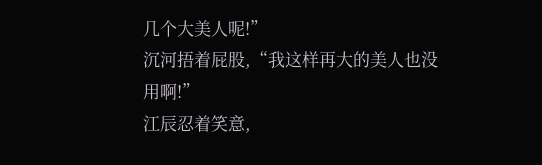几个大美人呢!”
沉河捂着屁股,“我这样再大的美人也没用啊!”
江辰忍着笑意,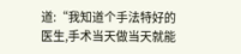道:“我知道个手法特好的医生,手术当天做当天就能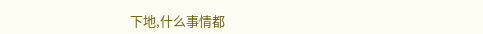下地,什么事情都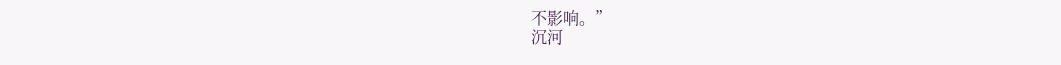不影响。”
沉河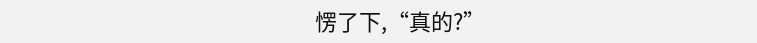愣了下,“真的?”